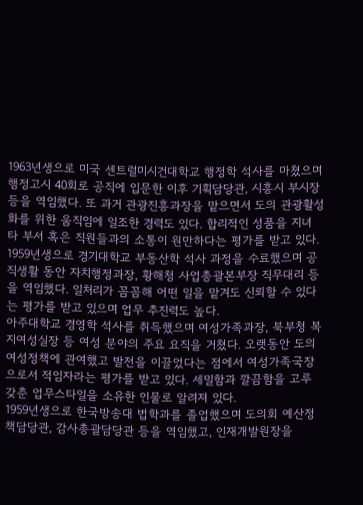1963년생으로 미국 센트럴미시건대학교 행정학 석사를 마쳤으며 행정고시 40회로 공직에 입문한 이후 기획담당관, 시흥시 부시장 등을 역임했다. 또 과거 관광진흥과장을 맡으면서 도의 관광활성화를 위한 움직임에 일조한 경력도 있다. 합리적인 성품을 지녀 타 부서 혹은 직원들과의 소통이 원만하다는 평가를 받고 있다.
1959년생으로 경기대학교 부동산학 석사 과정을 수료했으며 공직생활 동안 자치행정과장, 황해청 사업총괄본부장 직무대리 등을 역임했다. 일처리가 꼼꼼해 어떤 일을 맡겨도 신뢰할 수 있다는 평가를 받고 있으며 업무 추진력도 높다.
아주대학교 경영학 석사를 취득했으며 여성가족과장, 북부청 복지여성실장 등 여성 분야의 주요 요직을 거쳤다. 오랫동안 도의 여성정책에 관여했고 발전을 이끌었다는 점에서 여성가족국장으로서 적임자라는 평가를 받고 있다. 세밀함과 깔끔함을 고루 갖춘 업무스타일을 소유한 인물로 알려져 있다.
1959년생으로 한국방송대 법학과를 졸업했으며 도의회 예산정책담당관, 감사총괄담당관 등을 역임했고, 인재개발원장을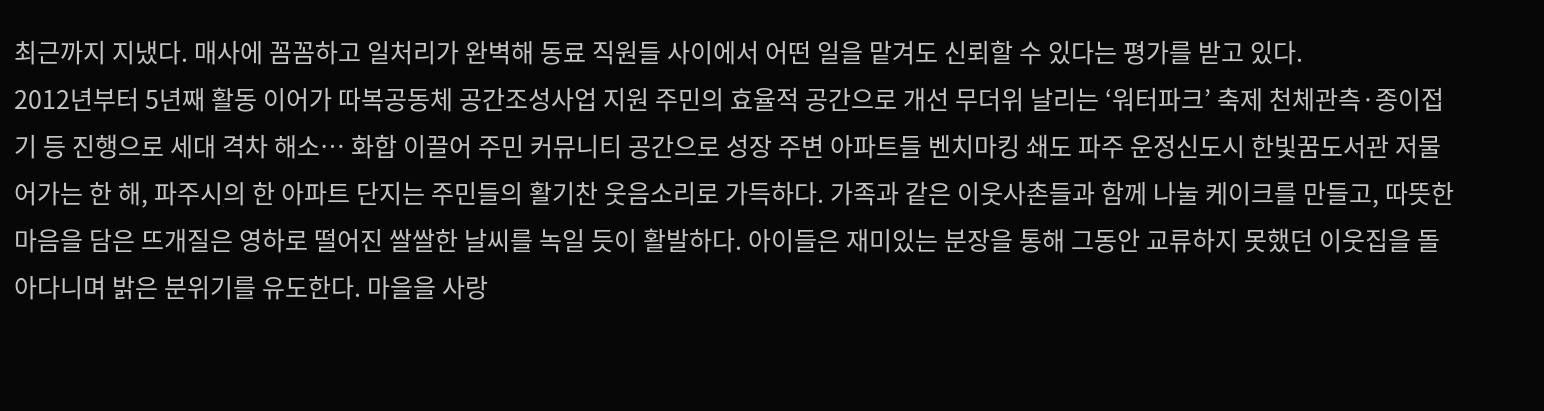최근까지 지냈다. 매사에 꼼꼼하고 일처리가 완벽해 동료 직원들 사이에서 어떤 일을 맡겨도 신뢰할 수 있다는 평가를 받고 있다.
2012년부터 5년째 활동 이어가 따복공동체 공간조성사업 지원 주민의 효율적 공간으로 개선 무더위 날리는 ‘워터파크’ 축제 천체관측·종이접기 등 진행으로 세대 격차 해소… 화합 이끌어 주민 커뮤니티 공간으로 성장 주변 아파트들 벤치마킹 쇄도 파주 운정신도시 한빛꿈도서관 저물어가는 한 해, 파주시의 한 아파트 단지는 주민들의 활기찬 웃음소리로 가득하다. 가족과 같은 이웃사촌들과 함께 나눌 케이크를 만들고, 따뜻한 마음을 담은 뜨개질은 영하로 떨어진 쌀쌀한 날씨를 녹일 듯이 활발하다. 아이들은 재미있는 분장을 통해 그동안 교류하지 못했던 이웃집을 돌아다니며 밝은 분위기를 유도한다. 마을을 사랑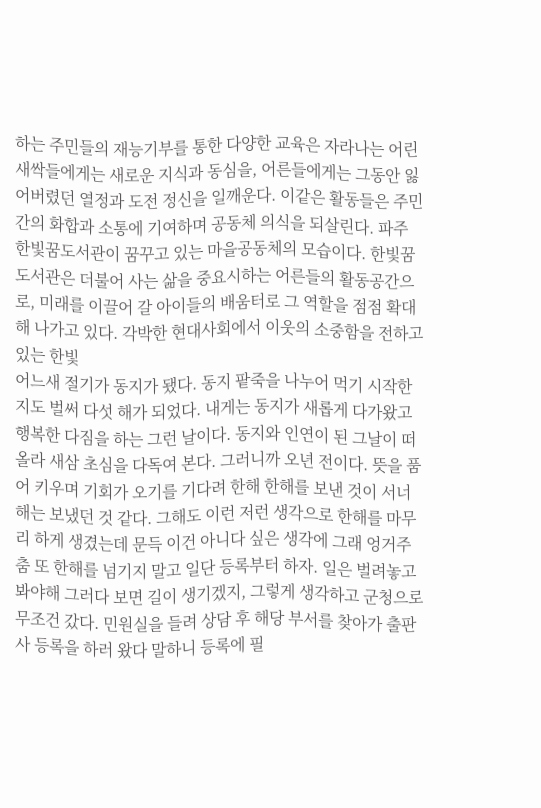하는 주민들의 재능기부를 통한 다양한 교육은 자라나는 어린 새싹들에게는 새로운 지식과 동심을, 어른들에게는 그동안 잃어버렸던 열정과 도전 정신을 일깨운다. 이같은 활동들은 주민 간의 화합과 소통에 기여하며 공동체 의식을 되살린다. 파주 한빛꿈도서관이 꿈꾸고 있는 마을공동체의 모습이다. 한빛꿈도서관은 더불어 사는 삶을 중요시하는 어른들의 활동공간으로, 미래를 이끌어 갈 아이들의 배움터로 그 역할을 점점 확대해 나가고 있다. 각박한 현대사회에서 이웃의 소중함을 전하고 있는 한빛
어느새 절기가 동지가 됐다. 동지 팥죽을 나누어 먹기 시작한지도 벌써 다섯 해가 되었다. 내게는 동지가 새롭게 다가왔고 행복한 다짐을 하는 그런 날이다. 동지와 인연이 된 그날이 떠올라 새삼 초심을 다독여 본다. 그러니까 오년 전이다. 뜻을 품어 키우며 기회가 오기를 기다려 한해 한해를 보낸 것이 서너 해는 보냈던 것 같다. 그해도 이런 저런 생각으로 한해를 마무리 하게 생겼는데 문득 이건 아니다 싶은 생각에 그래 엉거주춤 또 한해를 넘기지 말고 일단 등록부터 하자. 일은 벌려놓고 봐야해 그러다 보면 길이 생기겠지, 그렇게 생각하고 군청으로 무조건 갔다. 민원실을 들려 상담 후 해당 부서를 찾아가 출판사 등록을 하러 왔다 말하니 등록에 필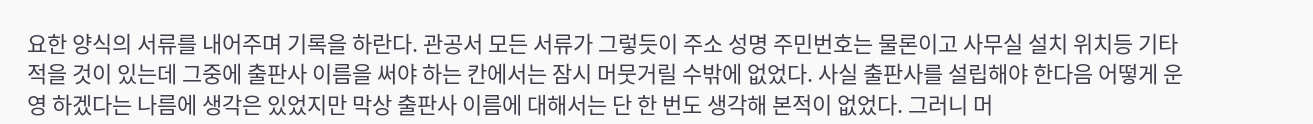요한 양식의 서류를 내어주며 기록을 하란다. 관공서 모든 서류가 그렇듯이 주소 성명 주민번호는 물론이고 사무실 설치 위치등 기타 적을 것이 있는데 그중에 출판사 이름을 써야 하는 칸에서는 잠시 머뭇거릴 수밖에 없었다. 사실 출판사를 설립해야 한다음 어떻게 운영 하겠다는 나름에 생각은 있었지만 막상 출판사 이름에 대해서는 단 한 번도 생각해 본적이 없었다. 그러니 머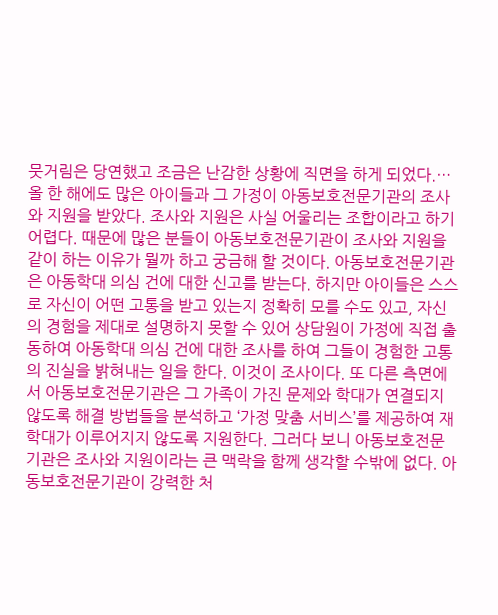뭇거림은 당연했고 조금은 난감한 상황에 직면을 하게 되었다.…
올 한 해에도 많은 아이들과 그 가정이 아동보호전문기관의 조사와 지원을 받았다. 조사와 지원은 사실 어울리는 조합이라고 하기 어렵다. 때문에 많은 분들이 아동보호전문기관이 조사와 지원을 같이 하는 이유가 뭘까 하고 궁금해 할 것이다. 아동보호전문기관은 아동학대 의심 건에 대한 신고를 받는다. 하지만 아이들은 스스로 자신이 어떤 고통을 받고 있는지 정확히 모를 수도 있고, 자신의 경험을 제대로 설명하지 못할 수 있어 상담원이 가정에 직접 출동하여 아동학대 의심 건에 대한 조사를 하여 그들이 경험한 고통의 진실을 밝혀내는 일을 한다. 이것이 조사이다. 또 다른 측면에서 아동보호전문기관은 그 가족이 가진 문제와 학대가 연결되지 않도록 해결 방법들을 분석하고 ‘가정 맞춤 서비스’를 제공하여 재학대가 이루어지지 않도록 지원한다. 그러다 보니 아동보호전문기관은 조사와 지원이라는 큰 맥락을 함께 생각할 수밖에 없다. 아동보호전문기관이 강력한 처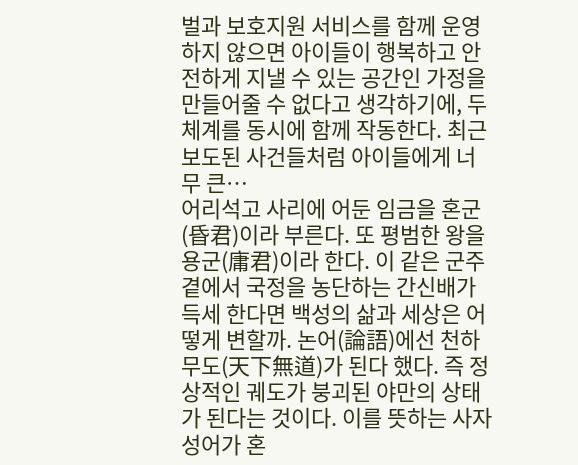벌과 보호지원 서비스를 함께 운영하지 않으면 아이들이 행복하고 안전하게 지낼 수 있는 공간인 가정을 만들어줄 수 없다고 생각하기에, 두 체계를 동시에 함께 작동한다. 최근 보도된 사건들처럼 아이들에게 너무 큰…
어리석고 사리에 어둔 임금을 혼군(昏君)이라 부른다. 또 평범한 왕을 용군(庸君)이라 한다. 이 같은 군주 곁에서 국정을 농단하는 간신배가 득세 한다면 백성의 삶과 세상은 어떻게 변할까. 논어(論語)에선 천하무도(天下無道)가 된다 했다. 즉 정상적인 궤도가 붕괴된 야만의 상태가 된다는 것이다. 이를 뜻하는 사자성어가 혼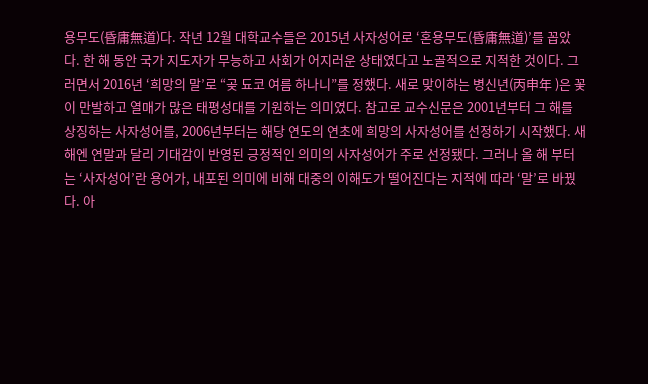용무도(昏庸無道)다. 작년 12월 대학교수들은 2015년 사자성어로 ‘혼용무도(昏庸無道)’를 꼽았다. 한 해 동안 국가 지도자가 무능하고 사회가 어지러운 상태였다고 노골적으로 지적한 것이다. 그러면서 2016년 ‘희망의 말’로 “곶 됴코 여름 하나니”를 정했다. 새로 맞이하는 병신년(丙申年 )은 꽃이 만발하고 열매가 많은 태평성대를 기원하는 의미였다. 참고로 교수신문은 2001년부터 그 해를 상징하는 사자성어를, 2006년부터는 해당 연도의 연초에 희망의 사자성어를 선정하기 시작했다. 새해엔 연말과 달리 기대감이 반영된 긍정적인 의미의 사자성어가 주로 선정됐다. 그러나 올 해 부터는 ‘사자성어’란 용어가, 내포된 의미에 비해 대중의 이해도가 떨어진다는 지적에 따라 ‘말’로 바꿨다. 아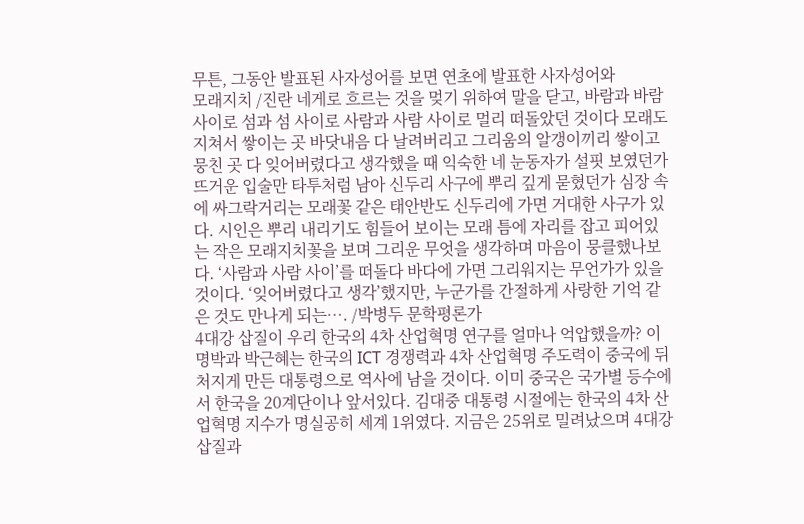무튼, 그동안 발표된 사자성어를 보면 연초에 발표한 사자성어와
모래지치 /진란 네게로 흐르는 것을 멎기 위하여 말을 닫고, 바람과 바람 사이로 섬과 섬 사이로 사람과 사람 사이로 멀리 떠돌았던 것이다 모래도 지쳐서 쌓이는 곳 바닷내음 다 날려버리고 그리움의 알갱이끼리 쌓이고 뭉친 곳 다 잊어버렸다고 생각했을 때 익숙한 네 눈동자가 설핏 보였던가 뜨거운 입술만 타투처럼 남아 신두리 사구에 뿌리 깊게 묻혔던가 심장 속에 싸그락거리는 모래꽃 같은 태안반도 신두리에 가면 거대한 사구가 있다. 시인은 뿌리 내리기도 힘들어 보이는 모래 틈에 자리를 잡고 피어있는 작은 모래지치꽃을 보며 그리운 무엇을 생각하며 마음이 뭉클했나보다. ‘사람과 사람 사이’를 떠돌다 바다에 가면 그리워지는 무언가가 있을 것이다. ‘잊어버렸다고 생각’했지만, 누군가를 간절하게 사랑한 기억 같은 것도 만나게 되는…. /박병두 문학평론가
4대강 삽질이 우리 한국의 4차 산업혁명 연구를 얼마나 억압했을까? 이명박과 박근혜는 한국의 ICT 경쟁력과 4차 산업혁명 주도력이 중국에 뒤처지게 만든 대통령으로 역사에 남을 것이다. 이미 중국은 국가별 등수에서 한국을 20계단이나 앞서있다. 김대중 대통령 시절에는 한국의 4차 산업혁명 지수가 명실공히 세계 1위였다. 지금은 25위로 밀려났으며 4대강 삽질과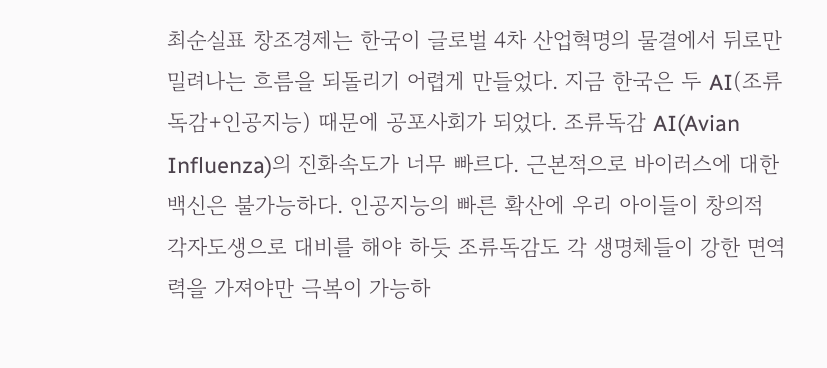최순실표 창조경제는 한국이 글로벌 4차 산업혁명의 물결에서 뒤로만 밀려나는 흐름을 되돌리기 어렵게 만들었다. 지금 한국은 두 AI(조류독감+인공지능) 때문에 공포사회가 되었다. 조류독감 AI(Avian Influenza)의 진화속도가 너무 빠르다. 근본적으로 바이러스에 대한 백신은 불가능하다. 인공지능의 빠른 확산에 우리 아이들이 창의적 각자도생으로 대비를 해야 하듯 조류독감도 각 생명체들이 강한 면역력을 가져야만 극복이 가능하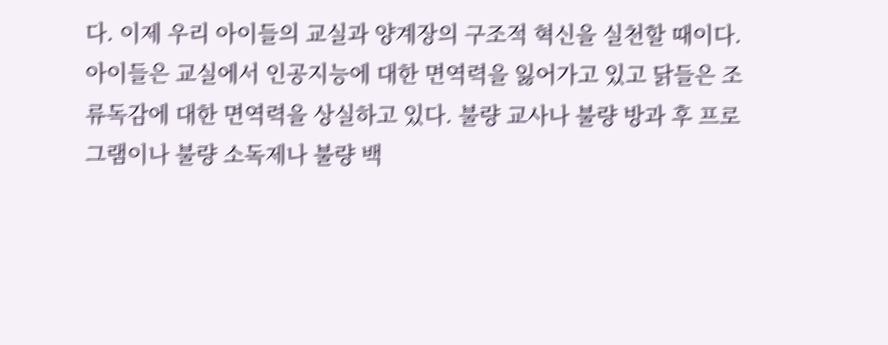다. 이제 우리 아이들의 교실과 양계장의 구조적 혁신을 실천할 때이다. 아이들은 교실에서 인공지능에 대한 면역력을 잃어가고 있고 닭들은 조류독감에 대한 면역력을 상실하고 있다. 불량 교사나 불량 방과 후 프로그램이나 불량 소독제나 불량 백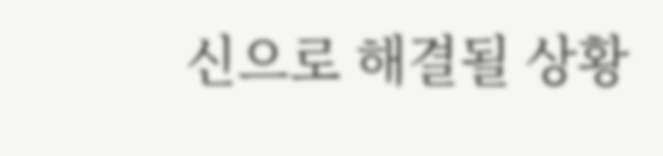신으로 해결될 상황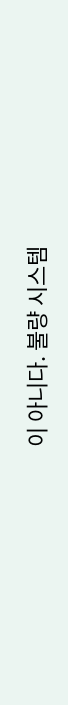이 아니다. 불량 시스템